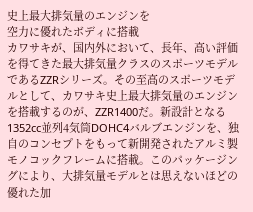史上最大排気量のエンジンを
空力に優れたボディに搭載
カワサキが、国内外において、長年、高い評価を得てきた最大排気量クラスのスポーツモデルであるZZRシリーズ。その至高のスポーツモデルとして、カワサキ史上最大排気量のエンジンを搭載するのが、ZZR1400だ。新設計となる1352cc並列4気筒DOHC4バルブエンジンを、独自のコンセプトをもって新開発されたアルミ製モノコックフレームに搭載。このパッケージングにより、大排気量モデルとは思えないほどの優れた加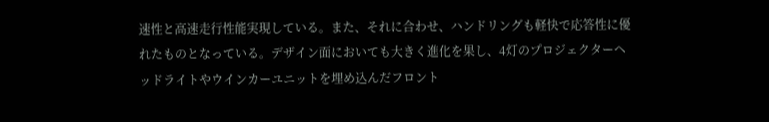速性と高速走行性能実現している。また、それに合わせ、ハンドリングも軽快で応答性に優れたものとなっている。デザイン面においても大きく進化を果し、4灯のプロジェクターヘッドライトやウインカーユニットを埋め込んだフロント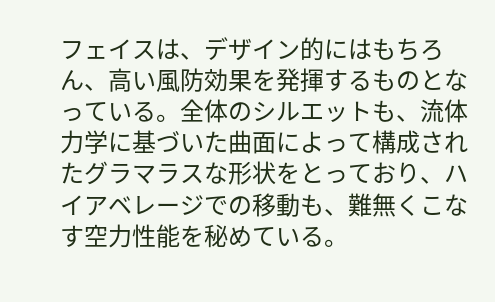フェイスは、デザイン的にはもちろん、高い風防効果を発揮するものとなっている。全体のシルエットも、流体力学に基づいた曲面によって構成されたグラマラスな形状をとっており、ハイアベレージでの移動も、難無くこなす空力性能を秘めている。